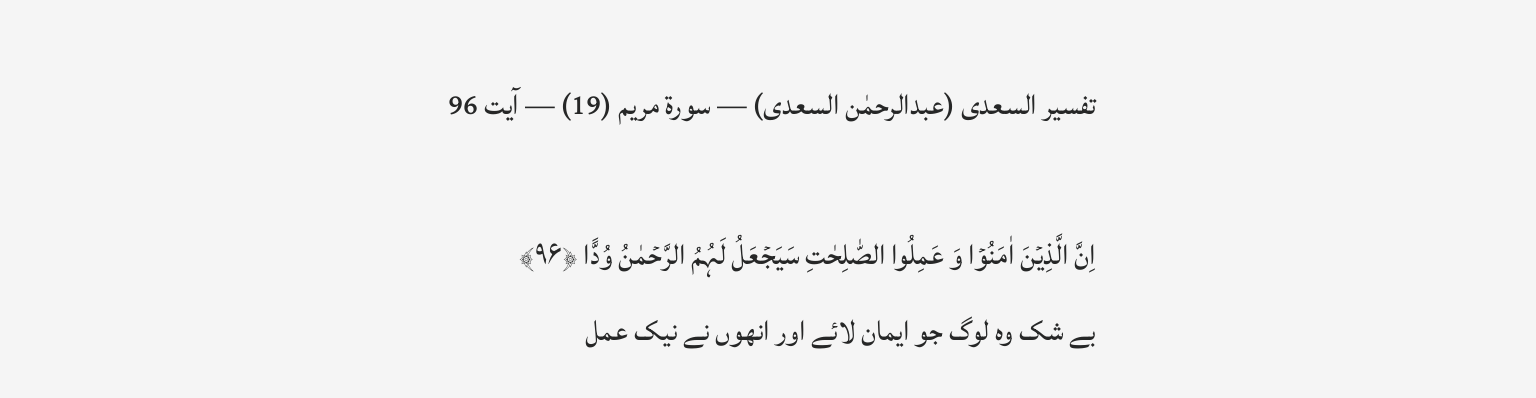تفسیر السعدی (عبدالرحمٰن السعدی) — سورۃ مريم (19) — آیت 96

اِنَّ الَّذِیۡنَ اٰمَنُوۡا وَ عَمِلُوا الصّٰلِحٰتِ سَیَجۡعَلُ لَہُمُ الرَّحۡمٰنُ وُدًّا ﴿۹۶﴾
بے شک وہ لوگ جو ایمان لائے اور انھوں نے نیک عمل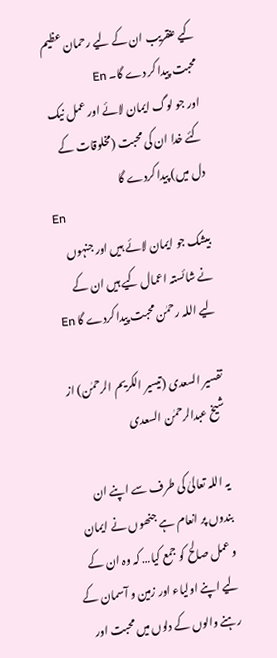کیے عنقریب ان کے لیے رحمان عظیم محبت پیدا کر دے گا۔ En
اور جو لوگ ایمان لائے اور عمل نیک کئے خدا ان کی محبت (مخلوقات کے دل میں) پیدا کردے گا
En
بیشک جو ایمان لائے ہیں اور جنہوں نے شائستہ اعمال کیے ہیں ان کے لیے اللہ رحمٰن محبت پیدا کردے گا En

تفسیر السعدی (تیسیر الکریم الرحمٰن) از شیخ عبدالرحمٰن السعدی

یہ اللہ تعالیٰ کی طرف سے اپنے ان بندوں پر انعام ہے جنھوں نے ایمان و عمل صالح کو جمع کیا… کہ وہ ان کے لیے اپنے اولیاء اور زمین و آسمان کے رہنے والوں کے دلوں میں محبت اور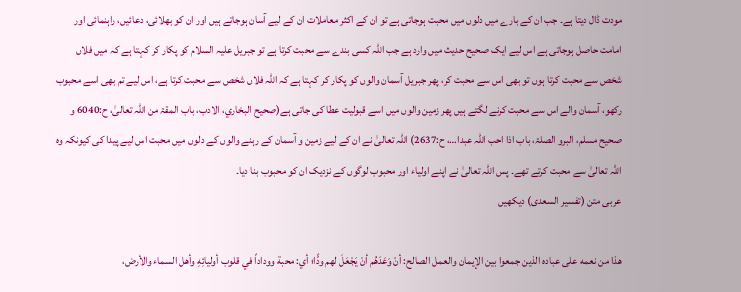مودت ڈال دیتا ہے۔ جب ان کے بارے میں دلوں میں محبت ہوجاتی ہے تو ان کے اکثر معاملات ان کے لیے آسان ہوجاتے ہیں اور ان کو بھلائی، دعائیں، راہنمائی اور امامت حاصل ہوجاتی ہے اس لیے ایک صحیح حدیث میں وارد ہے جب اللہ کسی بندے سے محبت کرتا ہے تو جبریل علیہ السلام کو پکار کر کہتا ہے کہ میں فلاں شخص سے محبت کرتا ہوں تو بھی اس سے محبت کر، پھر جبریل آسمان والوں کو پکار کر کہتا ہے کہ اللہ فلاں شخص سے محبت کرتا ہے، اس لیے تم بھی اسے محبوب رکھو، آسمان والے اس سے محبت کرنے لگتے ہیں پھر زمین والوں میں اسے قبولیت عطا کی جاتی ہے(صحیح البخاري، الادب، باب المقۃ من اللہ تعالیٰ، ح:6040 و صحیح مسلم، البرو الصلۃ، باب اذا احب اللہ عبدا…، ح:2637) اللہ تعالیٰ نے ان کے لیے زمین و آسمان کے رہنے والوں کے دلوں میں محبت اس لیے پیدا کی کیونکہ وہ اللہ تعالیٰ سے محبت کرتے تھے۔ پس اللہ تعالیٰ نے اپنے اولیاء اور محبوب لوگوں کے نزدیک ان کو محبوب بنا دیا۔
عربی متن (تفسیر السعدی) دیکھیں

هذا من نعمه على عباده الذين جمعوا بين الإيمان والعمل الصالح: أنْ وَعَدَهُم أنْ يَجْعَلَ لهم ودًّا؛ أي: محبة ووداداً في قلوب أوليائِهِ وأهل السماء والأرض،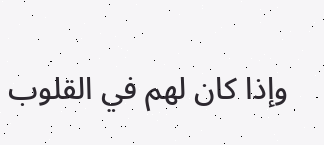وإذا كان لهم في القلوب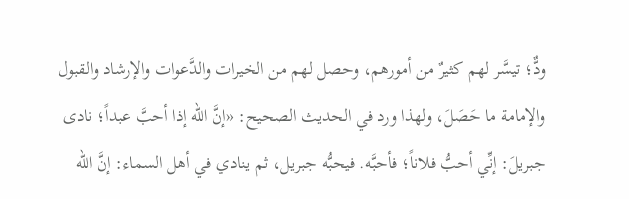ودٌّ؛ تيسَّر لهم كثيرٌ من أمورهم، وحصل لهم من الخيرات والدَّعوات والإرشاد والقبول والإمامة ما حَصَلَ، ولهذا ورد في الحديث الصحيح: «إنَّ الله إذا أحبَّ عبداً؛ نادى جبريلَ: إنِّي أحبُّ فلاناً؛ فأحبَّه. فيحبُّه جبريل، ثم ينادي في أهل السماء: إنَّ الله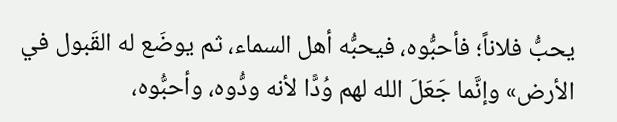يحبُّ فلاناً؛ فأحبُّوه، فيحبُّه أهل السماء، ثم يوضَع له القَبول في الأرض» وإنَّما جَعَلَ الله لهم وُدًّا لأنه ودُّوه، وأحبُّوه،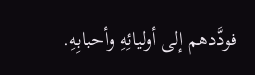فودَّدهم إلى أوليائِهِ وأحبابِهِ.